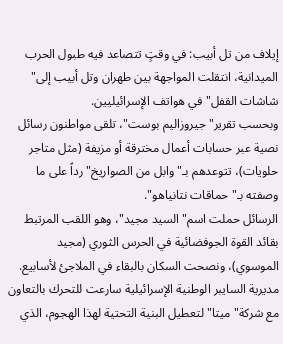إيلاف من تل أبيب: في وقتٍ تتصاعد فيه طبول الحرب الميدانية، انتقلت المواجهة بين طهران وتل أبيب إلى" شاشات القفل" في هواتف الإسرائيليين.
وبحسب تقرير" جيروزاليم بوست"، تلقى مواطنون رسائل نصية عبر حسابات أعمال مخترقة أو مزيفة (مثل متاجر حلويات)، تتوعدهم بـ" وابل من الصواريخ" رداً على ما وصفته بـ" حماقات نتانياهو".
الرسائل حملت اسم" السيد مجيد"، وهو اللقب المرتبط بقائد القوة الجوفضائية في الحرس الثوري (مجيد الموسوي)، ونصحت السكان بالبقاء في الملاجئ لأسابيع.
مديرية السايبر الوطنية الإسرائيلية سارعت للتحرك بالتعاون مع شركة" ميتا" لتعطيل البنية التحتية لهذا الهجوم، الذي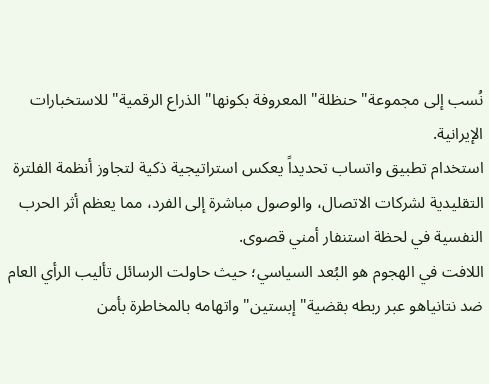نُسب إلى مجموعة" حنظلة" المعروفة بكونها" الذراع الرقمية" للاستخبارات الإيرانية.
استخدام تطبيق واتساب تحديداً يعكس استراتيجية ذكية لتجاوز أنظمة الفلترة التقليدية لشركات الاتصال، والوصول مباشرة إلى الفرد، مما يعظم أثر الحرب النفسية في لحظة استنفار أمني قصوى.
اللافت في الهجوم هو البُعد السياسي؛ حيث حاولت الرسائل تأليب الرأي العام ضد نتانياهو عبر ربطه بقضية" إبستين" واتهامه بالمخاطرة بأمن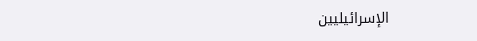الإسرائيليين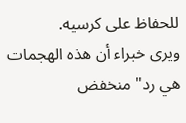للحفاظ على كرسيه.
ويرى خبراء أن هذه الهجمات هي رد" منخفض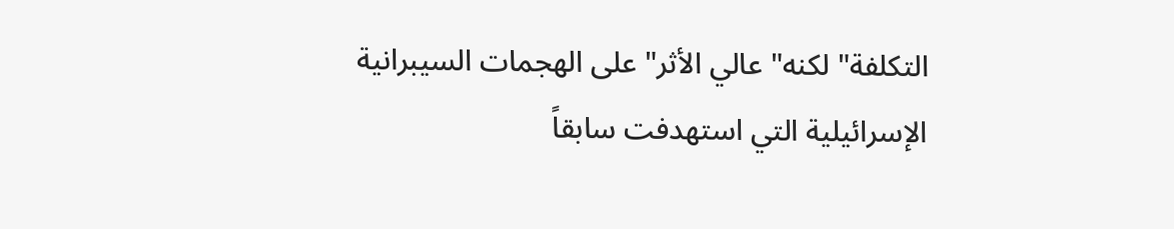التكلفة" لكنه" عالي الأثر" على الهجمات السيبرانية الإسرائيلية التي استهدفت سابقاً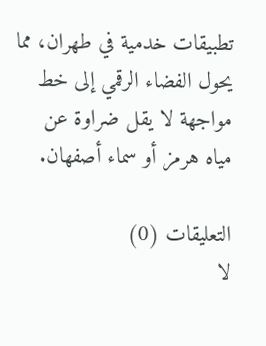تطبيقات خدمية في طهران، مما يحول الفضاء الرقمي إلى خط مواجهة لا يقل ضراوة عن مياه هرمز أو سماء أصفهان.

التعليقات (0)
لا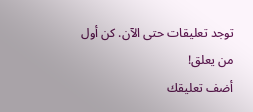توجد تعليقات حتى الآن. كن أول من يعلق!
أضف تعليقك